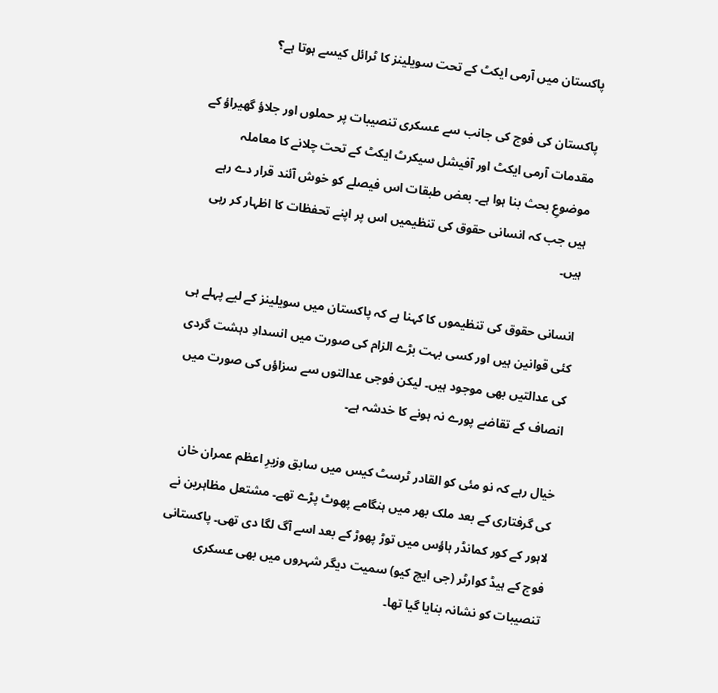پاکستان میں آرمی ایکٹ کے تحت سویلینز کا ٹرائل کیسے ہوتا ہے؟

پاکستان کی فوج کی جانب سے عسکری تنصیبات پر حملوں اور جلاؤ گھیراؤ کے مقدمات آرمی ایکٹ اور آفیشل سیکرٹ ایکٹ کے تحت چلانے کا معاملہ موضوعِ بحث بنا ہوا ہے۔ بعض طبقات اس فیصلے کو خوش آئند قرار دے رہے ہیں جب کہ انسانی حقوق کی تنظیمیں اس پر اپنے تحفظات کا اظہار کر رہی ہیں۔

انسانی حقوق کی تنظیموں کا کہنا ہے کہ پاکستان میں سویلینز کے لیے پہلے ہی کئی قوانین ہیں اور کسی بہت بڑے الزام کی صورت میں انسدادِ دہشت گردی کی عدالتیں بھی موجود ہیں۔ لیکن فوجی عدالتوں سے سزاؤں کی صورت میں انصاف کے تقاضے پورے نہ ہونے کا خدشہ ہے۔

خیال رہے کہ نو مئی کو القادر ٹرسٹ کیس میں سابق وزیرِ اعظم عمران خان کی گرفتاری کے بعد ملک بھر میں ہنگامے پھوٹ پڑے تھے۔ مشتعل مظاہرین نے لاہور کے کور کمانڈر ہاؤس میں توڑ پھوڑ کے بعد اسے آگ لگا دی تھی۔ پاکستانی فوج کے ہیڈ کوارٹر (جی ایچ کیو) سمیت دیگر شہروں میں بھی عسکری تنصیبات کو نشانہ بنایا گیا تھا۔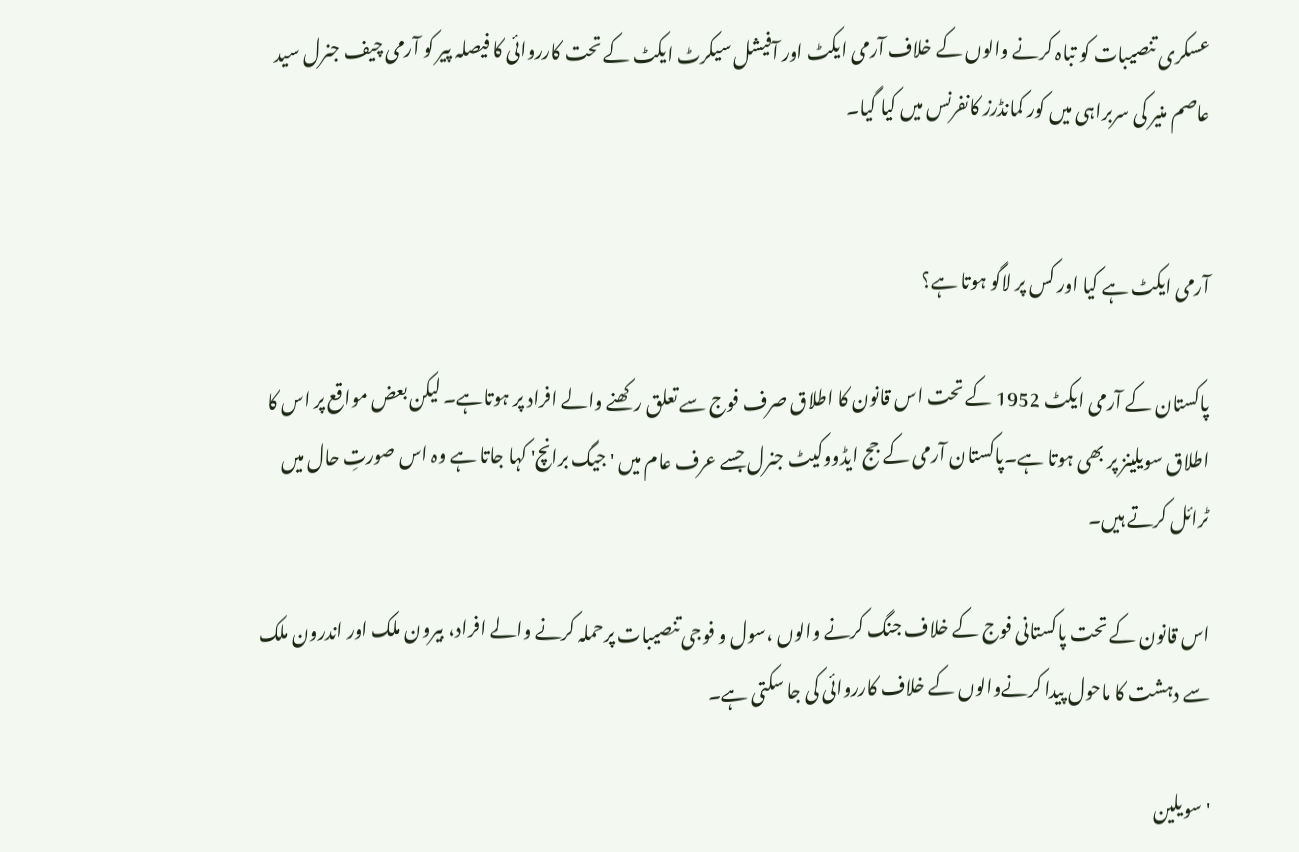عسکری تنصیبات کو تباہ کرنے والوں کے خلاف آرمی ایکٹ اور آفیشل سیکرٹ ایکٹ کے تحت کارروائی کا فیصلہ پیر کو آرمی چیف جنرل سید عاصم منیر کی سربراہی میں کور کمانڈرز کانفرنس میں کیا گیا۔


آرمی ایکٹ ہے کیا اور کس پر لاگو ہوتا ہے؟

پاکستان کے آرمی ایکٹ 1952 کے تحت اس قانون کا اطلاق صرف فوج سے تعلق رکھنے والے افراد پر ہوتاہے۔ لیکن بعض مواقع پر اس کا اطلاق سویلینز پر بھی ہوتا ہے۔پاکستان آرمی کے جج ایڈووکیٹ جنرل جسے عرف عام میں 'جیگ برانچ' کہا جاتا ہے وہ اس صورتِ حال میں ٹرائل کرتے ہیں۔

اس قانون کے تحت پاکستانی فوج کے خلاف جنگ کرنے والوں ،سول و فوجی تنصیبات پرحملہ کرنے والے افراد، بیرون ملک اور اندرون ملک سے دہشت کا ماحول پیدا کرنےوالوں کے خلاف کارروائی کی جا سکتی ہے۔

'سویلین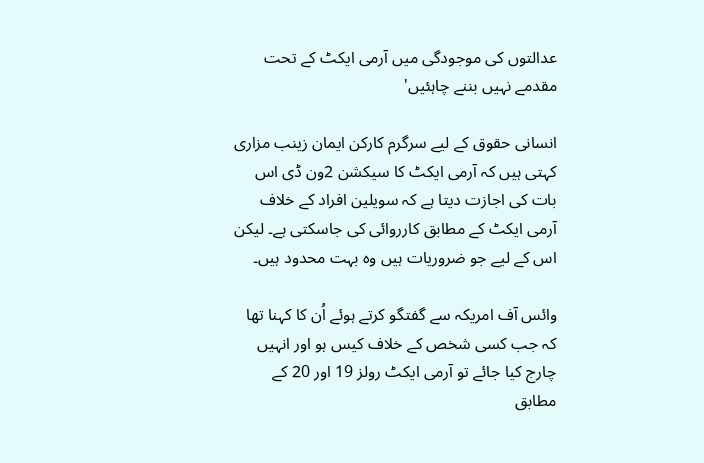عدالتوں کی موجودگی میں آرمی ایکٹ کے تحت مقدمے نہیں بننے چاہئیں'

انسانی حقوق کے لیے سرگرم کارکن ایمان زینب مزاری کہتی ہیں کہ آرمی ایکٹ کا سیکشن 2ون ڈی اس بات کی اجازت دیتا ہے کہ سویلین افراد کے خلاف آرمی ایکٹ کے مطابق کارروائی کی جاسکتی ہے۔ لیکن اس کے لیے جو ضروریات ہیں وہ بہت محدود ہیں۔

وائس آف امریکہ سے گفتگو کرتے ہوئے اُن کا کہنا تھا کہ جب کسی شخص کے خلاف کیس ہو اور انہیں چارج کیا جائے تو آرمی ایکٹ رولز 19 اور 20 کے مطابق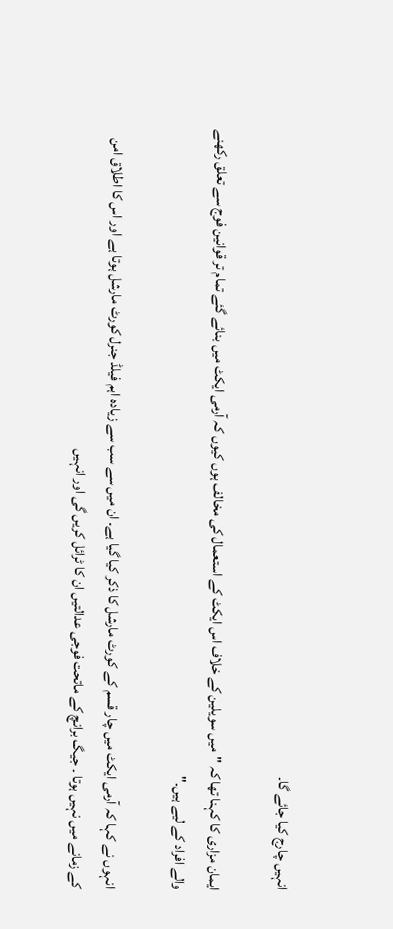انہیں چارج کیا جائے گا۔

ایمان مزاری کا کہنا تھا کہ "میں سویلین کے خلاف اس ایکٹ کے استعمال کی مخالف ہوں کیوں کہ آرمی ایکٹ میں بنائے گئے تمام تر قوانین فوج سے تعلق رکھنے والے افراد کے لیے ہیں۔"

انہوں نے کہا کہ آرمی ایکٹ میں چار قسم کے کورٹ مارشل کا ذکر کیا گیا ہے۔ ان میں سے سب سے زیادہ اہم فیلڈ جنرل کورٹ مارشل ہوتا ہے اور اس کا اطلاق امن کے زمانے میں نہیں ہوتا ۔ جیگ برانچ کے ماتحت فوجی عدالتیں ان کا ٹرائل کریں گی اور انہیں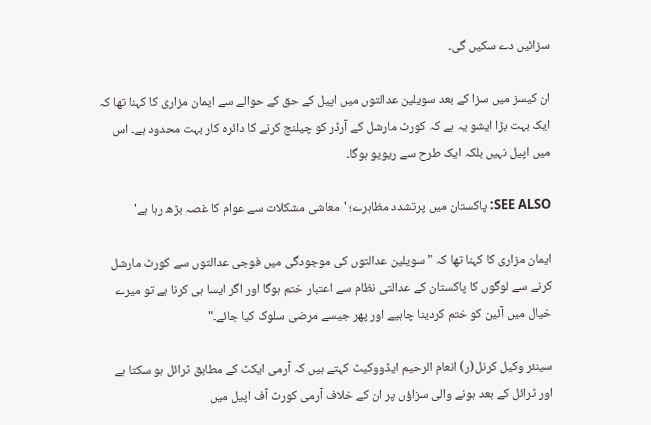سزائیں دے سکیں گی۔

ان کیسز میں سزا کے بعد سویلین عدالتوں میں اپیل کے حق کے حوالے سے ایمان مزاری کا کہنا تھا کہ ایک بہت بڑا ایشو یہ ہے کہ کورٹ مارشل کے آرڈر کو چیلنج کرنے کا دائرہ کار بہت محدود ہے۔ اس میں اپیل نہیں بلکہ ایک طرح سے ریویو ہوگا۔

SEE ALSO: پاکستان میں پرتشدد مظاہرے؛ 'معاشی مشکلات سے عوام کا غصہ بڑھ رہا ہے'

ایمان مزاری کا کہنا تھا کہ "سویلین عدالتوں کی موجودگی میں فوجی عدالتوں سے کورٹ مارشل کرنے سے لوگوں کا پاکستان کے عدالتی نظام سے اعتبار ختم ہوگا اور اگر ایسا ہی کرنا ہے تو میرے خیال میں آئین کو ختم کردینا چاہیے اور پھر جیسے مرضی سلوک کیا جائے۔"

سینئر وکیل کرنل(ر) انعام الرحیم ایڈووکیٹ کہتے ہیں کہ آرمی ایکٹ کے مطابق ٹرائل ہو سکتا ہے اور ٹرائل کے بعد ہونے والی سزاؤں پر ان کے خلاف آرمی کورٹ آف اپیل میں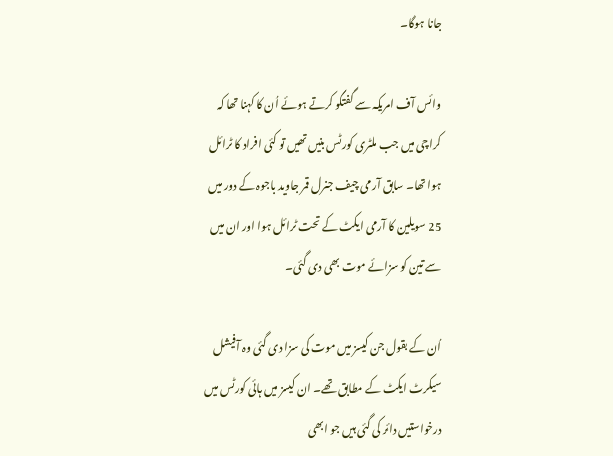جانا ہوگا۔

وائس آف امریکہ سے گفتگو کرتے ہوئے اُن کا کہنا تھا کہ کراچی میں جب ملٹری کورٹس بنیں تھیں تو کئی افراد کا ٹرائل ہوا تھا۔ سابق آرمی چیف جنرل قمر جاوید باجوہ کے دور میں 25 سویلین کا آرمی ایکٹ کے تحت ٹرائل ہوا اور ان میں سے تین کو سزائے موت بھی دی گئی۔

اُن کے بقول جن کیسز میں موت کی سزا دی گئی وہ آفیشل سیکرٹ ایکٹ کے مطابق تھے۔ ان کیسز میں ہائی کورٹس میں درخواستیں دائر کی گئی ہیں جو ابھی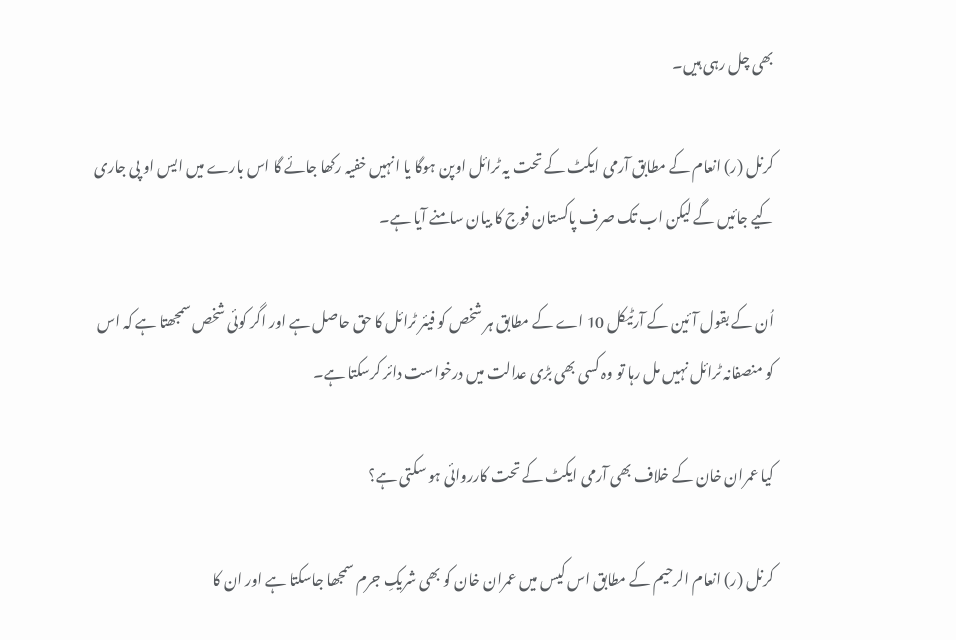بھی چل رہی ہیں۔

کرنل (ر) انعام کے مطابق آرمی ایکٹ کے تحت یہ ٹرائل اوپن ہوگا یا انہیں خفیہ رکھا جائے گا اس بارے میں ایس او پی جاری کیے جائیں گے لیکن اب تک صرف پاکستان فوج کا بیان سامنے آیا ہے۔

اُن کے بقول آئین کے آرٹیکل 10 اے کے مطابق ہر شخص کو فیئر ٹرائل کا حق حاصل ہے اور اگر کوئی شخص سمجھتا ہے کہ اس کو منصفانہ ٹرائل نہیں مل رہا تو وہ کسی بھی بڑی عدالت میں درخواست دائر کرسکتا ہے۔

کیا عمران خان کے خلاف بھی آرمی ایکٹ کے تحت کارروائی ہو سکتی ہے؟

کرنل (ر) انعام الرحیم کے مطابق اس کیس میں عمران خان کو بھی شریکِ جرم سمجھا جاسکتا ہے اور ان کا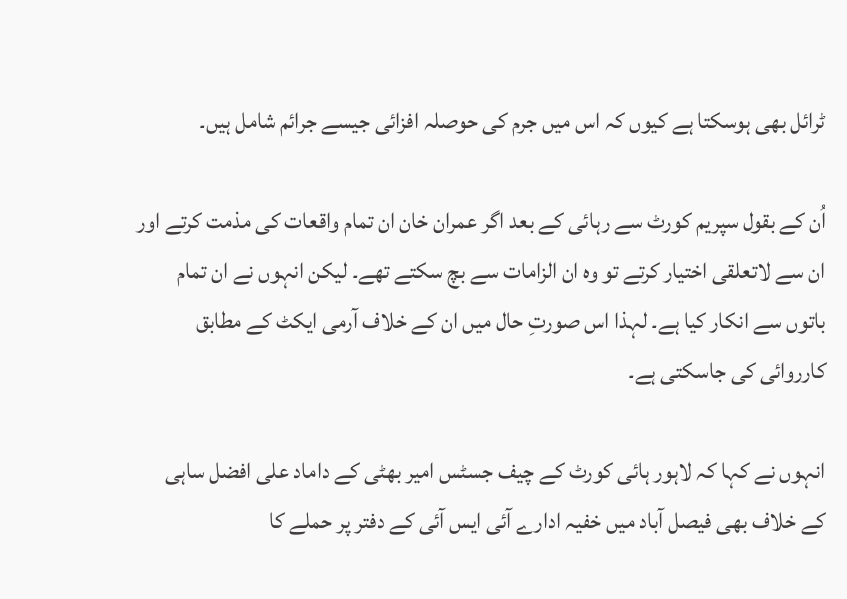ٹرائل بھی ہوسکتا ہے کیوں کہ اس میں جرم کی حوصلہ افزائی جیسے جرائم شامل ہیں۔

اُن کے بقول سپریم کورٹ سے رہائی کے بعد اگر عمران خان ان تمام واقعات کی مذمت کرتے اور ان سے لاتعلقی اختیار کرتے تو وہ ان الزامات سے بچ سکتے تھے۔ لیکن انہوں نے ان تمام باتوں سے انکار کیا ہے۔ لہذا اس صورتِ حال میں ان کے خلاف آرمی ایکٹ کے مطابق کارروائی کی جاسکتی ہے۔

انہوں نے کہا کہ لاہور ہائی کورٹ کے چیف جسٹس امیر بھٹی کے داماد علی افضل ساہی کے خلاف بھی فیصل آباد میں خفیہ ادارے آئی ایس آئی کے دفتر پر حملے کا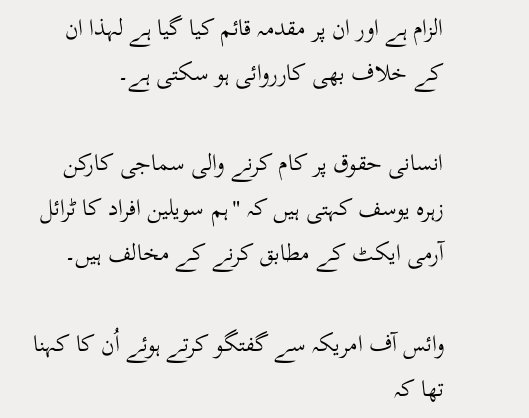الزام ہے اور ان پر مقدمہ قائم کیا گیا ہے لہذا ان کے خلاف بھی کارروائی ہو سکتی ہے۔

انسانی حقوق پر کام کرنے والی سماجی کارکن زہرہ یوسف کہتی ہیں کہ "ہم سویلین افراد کا ٹرائل آرمی ایکٹ کے مطابق کرنے کے مخالف ہیں۔

وائس آف امریکہ سے گفتگو کرتے ہوئے اُن کا کہنا تھا کہ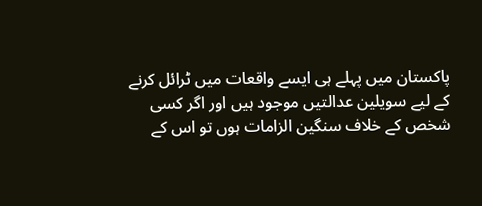پاکستان میں پہلے ہی ایسے واقعات میں ٹرائل کرنے کے لیے سویلین عدالتیں موجود ہیں اور اگر کسی شخص کے خلاف سنگین الزامات ہوں تو اس کے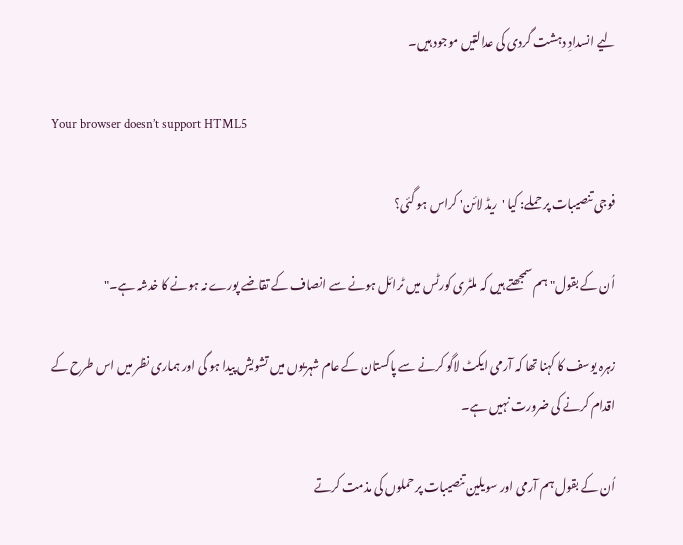لیے انسدادِ دہشت گردی کی عدالتیں موجود ہیں۔

Your browser doesn’t support HTML5

فوجی تنصیبات پر حملے: کیا 'ریڈ لائن' کراس ہو گئی؟

اُن کے بقول" ہم سمجھتے ہیں کہ ملٹری کورٹس میں ٹرائل ہونے سے انصاف کے تقاضے پورے نہ ہونے کا خدشہ ہے۔"

زہرہ یوسف کا کہنا تھا کہ آرمی ایکٹ لاگو کرنے سے پاکستان کے عام شہریوں میں تشویش پیدا ہو گی اور ہماری نظر میں اس طرح کے اقدام کرنے کی ضرورت نہیں ہے۔

اُن کے بقول ہم آرمی اور سویلین تنصیبات پر حملوں کی مذمت کرتے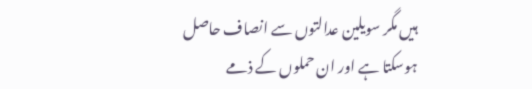ہیں مگر سویلین عدالتوں سے انصاف حاصل ہوسکتا ہے اور ان حملوں کے ذمے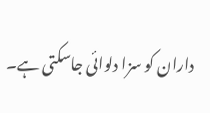داران کو سزا دلوائی جاسکتی ہے۔